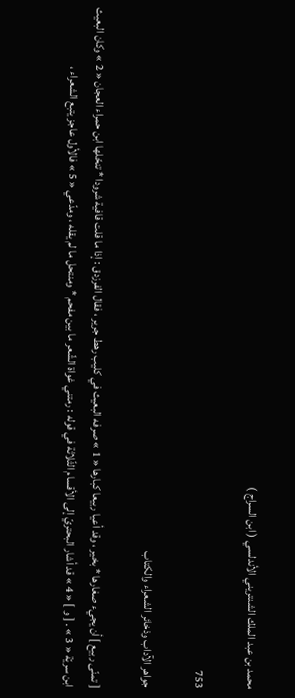محمد بن عبد الملك الشنتريني الأندلسي ( ابن السراج )

753

جواهر الآداب وذخائر الشعراء والكتاب

[ تمنّى ربيع ] أن يجيء صغارها * بخير ، وقد أعيا ربيعا كبارها « 1 » صرفه البعيث في كليب رهط جرير ، فقال الفرزدق : إذا ما قلت قافية شرودا * تنحّلها ابن حمراء العجان « 2 » وكان البعيث ابن سريّة « 3 » . [ و ] « 4 » قد أشار البحتريّ إلى الأقسام الثّلاثة في قوله : رمتني غواة الشّعر ما بين مفحم * ومنتحل ما لم يقله ، ومدّعي « 5 » فالأول عاجز يتبع الشعراء ،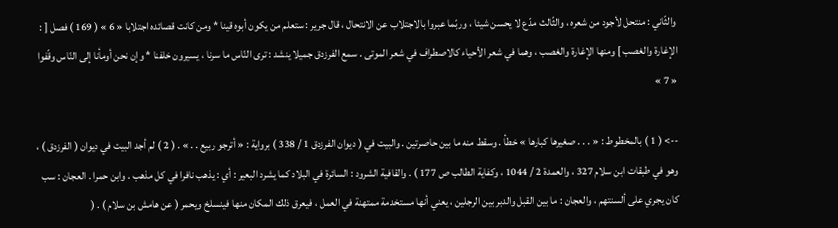والثّاني : منتحل لأجود من شعره ، والثّالث مدّع لا يحسن شيئا ، وربّما عبروا بالاجتلاب عن الانتحال ، قال جرير : ستعلم من يكون أبوه قينا * ومن كانت قصائده اجتلابا « 6 » ( 169 ) فصل [ : الإغارة والغصب ] ومنها الإغارة والغصب ، وهما في شعر الأحياء كالاصطراف في شعر الموتى . سمع الفرزدق جميلا ينشد : ترى النّاس ما سرنا ، يسيرون خلفنا * وإن نحن أومأنا إلى النّاس وقّفوا « 7 »

--> ( 1 ) بالمخطوط : « . . . صغيرها كبارها » خطأ . وسقط منه ما بين حاصرتين . والبيت في ( ديوان الفرزدق 1 / 338 ) برواية : « أترجو ربيع . . » . ( 2 ) لم أجد البيت في ديوان ( الفرزدق ) ، وهو في طبقات ابن سلام 327 ، والعمدة 2 / 1044 ، وكفاية الطالب ص 177 ) . والقافية الشرود : السائرة في البلاد كما يشرد البعير : أي : يذهب نافرا في كل مذهب . وابن حمرا . العجان : سب كان يجري على ألسنتهم ، والعجان : ما بين القبل والدبر بين الرجلين ، يعني أنها مستخدمة ممتهنة في العمل ، فيعرق ذلك المكان منها فينسلخ ويحمر ( عن هامش بن سلام ) . (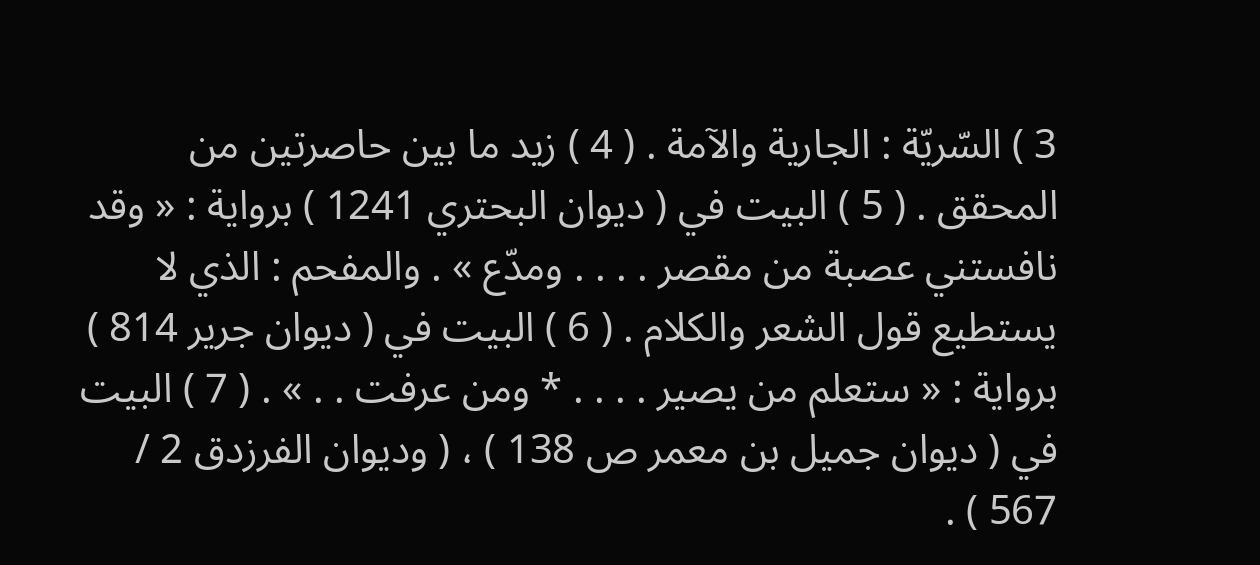3 ) السّريّة : الجارية والآمة . ( 4 ) زيد ما بين حاصرتين من المحقق . ( 5 ) البيت في ( ديوان البحتري 1241 ) برواية : « وقد نافستني عصبة من مقصر . . . . ومدّع » . والمفحم : الذي لا يستطيع قول الشعر والكلام . ( 6 ) البيت في ( ديوان جرير 814 ) برواية : « ستعلم من يصير . . . . * ومن عرفت . . » . ( 7 ) البيت في ( ديوان جميل بن معمر ص 138 ) ، ( وديوان الفرزدق 2 / 567 ) .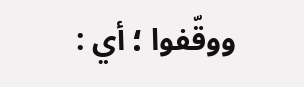ووقّفوا ؛ أي :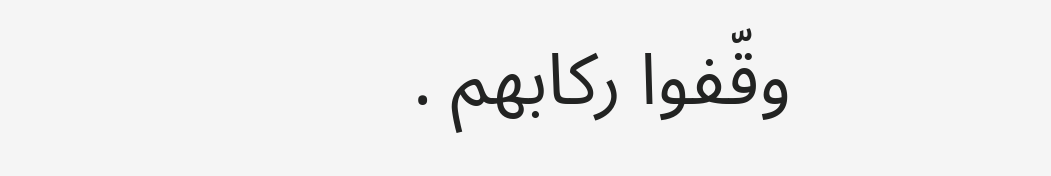وقّفوا ركابهم .